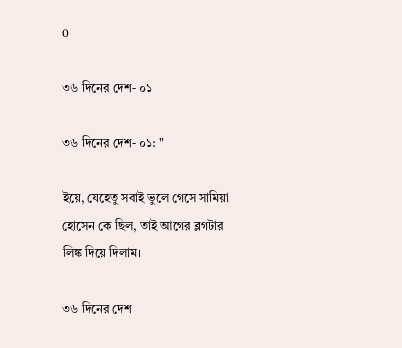0

৩৬ দিনের দেশ- ০১

৩৬ দিনের দেশ- ০১: "

ইয়ে, যেহেতু সবাই ভুলে গেসে সামিয়া হোসেন কে ছিল, তাই আগের ব্লগটার লিঙ্ক দিয়ে দিলাম।

৩৬ দিনের দেশ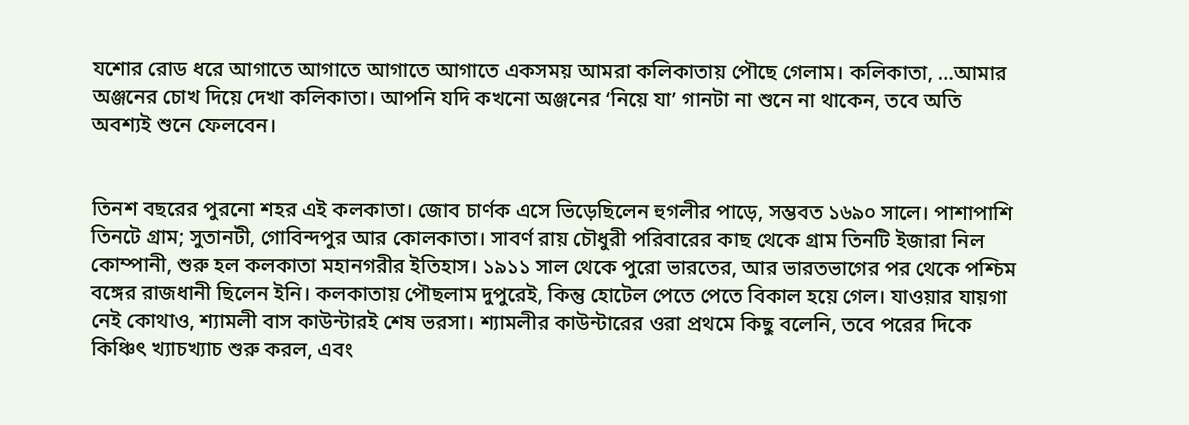যশোর রোড ধরে আগাতে আগাতে আগাতে আগাতে একসময় আমরা কলিকাতায় পৌছে গেলাম। কলিকাতা, …আমার অঞ্জনের চোখ দিয়ে দেখা কলিকাতা। আপনি যদি কখনো অঞ্জনের ‘নিয়ে যা’ গানটা না শুনে না থাকেন, তবে অতি অবশ্যই শুনে ফেলবেন।


তিনশ বছরের পুরনো শহর এই কলকাতা। জোব চার্ণক এসে ভিড়েছিলেন হুগলীর পাড়ে, সম্ভবত ১৬৯০ সালে। পাশাপাশি তিনটে গ্রাম; সুতানটী, গোবিন্দপুর আর কোলকাতা। সাবর্ণ রায় চৌধুরী পরিবারের কাছ থেকে গ্রাম তিনটি ইজারা নিল কোম্পানী, শুরু হল কলকাতা মহানগরীর ইতিহাস। ১৯১১ সাল থেকে পুরো ভারতের, আর ভারতভাগের পর থেকে পশ্চিম বঙ্গের রাজধানী ছিলেন ইনি। কলকাতায় পৌছলাম দুপুরেই, কিন্তু হোটেল পেতে পেতে বিকাল হয়ে গেল। যাওয়ার যায়গা নেই কোথাও, শ্যামলী বাস কাউন্টারই শেষ ভরসা। শ্যামলীর কাউন্টারের ওরা প্রথমে কিছু বলেনি, তবে পরের দিকে কিঞ্চিৎ খ্যাচখ্যাচ শুরু করল, এবং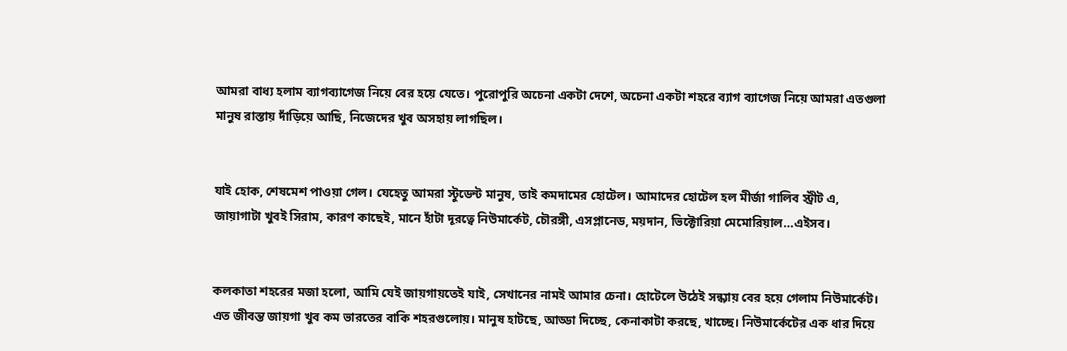আমরা বাধ্য হলাম ব্যাগব্যাগেজ নিয়ে বের হয়ে যেতে। পুরোপুরি অচেনা একটা দেশে, অচেনা একটা শহরে ব্যাগ ব্যাগেজ নিয়ে আমরা এতগুলা মানুষ রাস্তায় দাঁড়িয়ে আছি, নিজেদের খুব অসহায় লাগছিল।


যাই হোক, শেষমেশ পাওয়া গেল। যেহেতু আমরা স্টুডেন্ট মানুষ, তাই কমদামের হোটেল। আমাদের হোটেল হল মীর্জা গালিব স্ট্রীট এ, জায়াগাটা খুবই সিরাম, কারণ কাছেই, মানে হাঁটা দূরত্বে নিউমার্কেট, চৌরঙ্গী, এসপ্লানেড, ময়দান, ভিক্টোরিয়া মেমোরিয়াল…এইসব।


কলকাতা শহরের মজা হলো, আমি যেই জায়গায়তেই যাই, সেখানের নামই আমার চেনা। হোটেলে উঠেই সন্ধ্যায় বের হয়ে গেলাম নিউমার্কেট। এত জীবন্ত জায়গা খুব কম ভারতের বাকি শহরগুলোয়। মানুষ হাটছে, আড্ডা দিচ্ছে, কেনাকাটা করছে, খাচ্ছে। নিউমার্কেটের এক ধার দিয়ে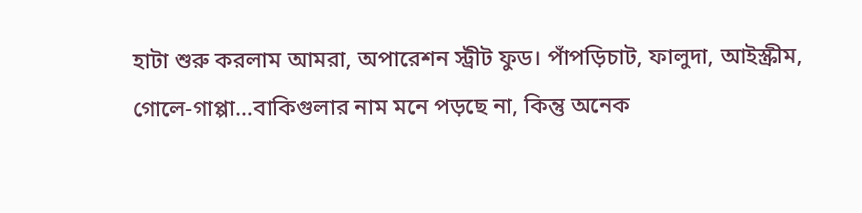হাটা শুরু করলাম আমরা, অপারেশন স্ট্রীট ফুড। পাঁপড়িচাট, ফালুদা, আইস্ক্রীম, গোলে-গাপ্পা…বাকিগুলার নাম মনে পড়ছে না, কিন্তু অনেক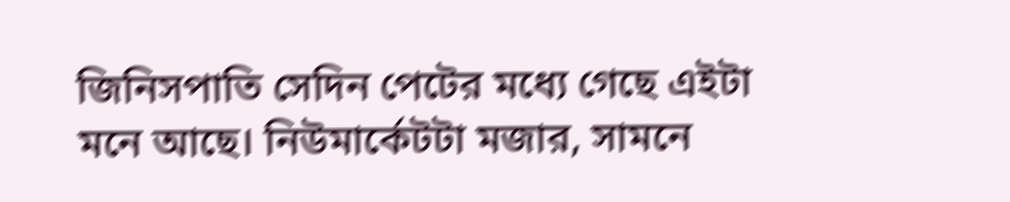জিনিসপাতি সেদিন পেটের মধ্যে গেছে এইটা মনে আছে। নিউমার্কেটটা মজার, সামনে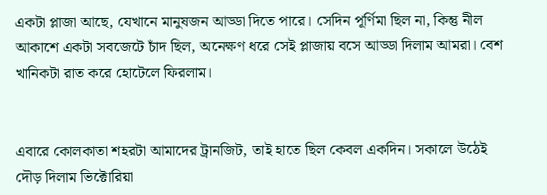একটা প্লাজা আছে, যেখানে মানুষজন আড্ডা দিতে পারে। সেদিন পূর্ণিমা ছিল না, কিন্তু নীল আকাশে একটা সবজেটে চাঁদ ছিল, অনেক্ষণ ধরে সেই প্লাজায় বসে আড্ডা দিলাম আমরা। বেশ খানিকটা রাত করে হোটেলে ফিরলাম।


এবারে কোলকাতা শহরটা আমাদের ট্রানজিট, তাই হাতে ছিল কেবল একদিন। সকালে উঠেই দৌড় দিলাম ভিক্টোরিয়া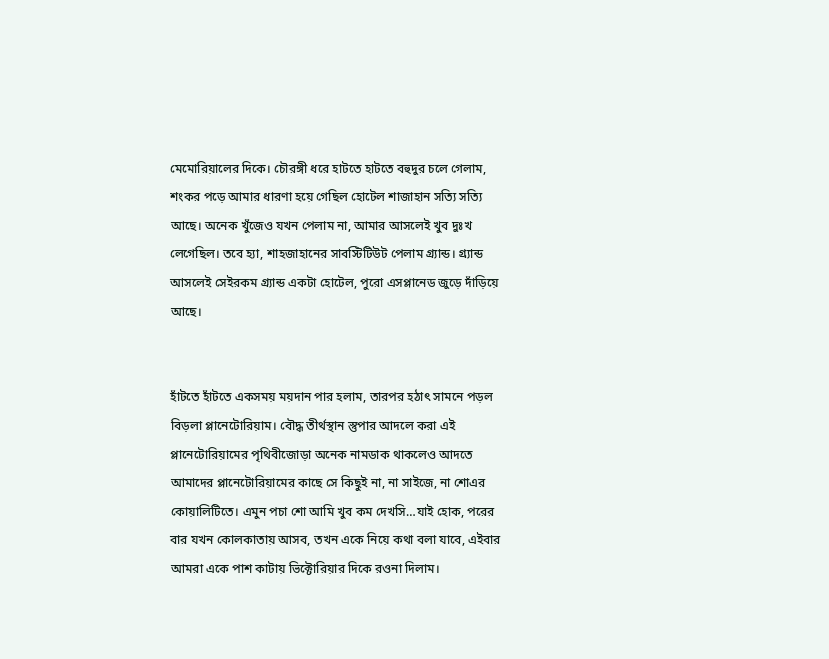মেমোরিয়ালের দিকে। চৌরঙ্গী ধরে হাটতে হাটতে বহুদুর চলে গেলাম, শংকর পড়ে আমার ধারণা হয়ে গেছিল হোটেল শাজাহান সত্যি সত্যি আছে। অনেক খুঁজেও যখন পেলাম না, আমার আসলেই খুব দুঃখ লেগেছিল। তবে হ্যা, শাহজাহানের সাবস্টিটিউট পেলাম গ্র্যান্ড। গ্র্যান্ড আসলেই সেইরকম গ্র্যান্ড একটা হোটেল, পুরো এসপ্লানেড জুড়ে দাঁড়িয়ে আছে।


হাঁটতে হাঁটতে একসময় ময়দান পার হলাম, তারপর হঠাৎ সামনে পড়ল বিড়লা প্লানেটোরিয়াম। বৌদ্ধ তীর্থস্থান স্তুপার আদলে করা এই প্লানেটোরিয়ামের পৃথিবীজোড়া অনেক নামডাক থাকলেও আদতে আমাদের প্লানেটোরিয়ামের কাছে সে কিছুই না, না সাইজে, না শোএর কোয়ালিটিতে। এমুন পচা শো আমি খুব কম দেখসি…যাই হোক, পরের বার যখন কোলকাতায় আসব, তখন একে নিয়ে কথা বলা যাবে, এইবার আমরা একে পাশ কাটায় ভিক্টোরিয়ার দিকে রওনা দিলাম।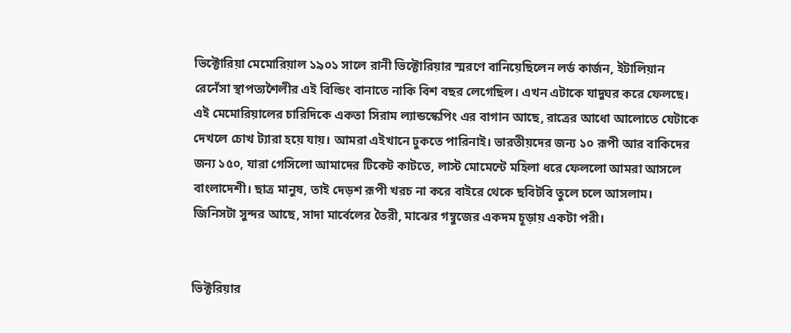ভিক্টোরিয়া মেমোরিয়াল ১৯০১ সালে রানী ভিক্টোরিয়ার স্মরণে বানিয়েছিলেন লর্ড কার্জন, ইটালিয়ান রেনেঁসা স্থাপত্যশৈলীর এই বিল্ডিং বানাতে নাকি বিশ বছর লেগেছিল। এখন এটাকে যাদুঘর করে ফেলছে। এই মেমোরিয়ালের চারিদিকে একতা সিরাম ল্যান্ডস্কেপিং এর বাগান আছে, রাত্রের আধো আলোতে যেটাকে দেখলে চোখ ট্যারা হয়ে যায়। আমরা এইখানে ঢুকতে পারিনাই। ভারতীয়দের জন্য ১০ রূপী আর বাকিদের জন্য ১৫০, যারা গেসিলো আমাদের টিকেট কাটতে, লাস্ট মোমেন্টে মহিলা ধরে ফেললো আমরা আসলে বাংলাদেশী। ছাত্র মানুষ, তাই দেড়শ রূপী খরচ না করে বাইরে থেকে ছবিটবি তুলে চলে আসলাম। জিনিসটা সুন্দর আছে, সাদা মার্বেলের তৈরী, মাঝের গম্বুজের একদম চূড়ায় একটা পরী।


ভিক্টরিয়ার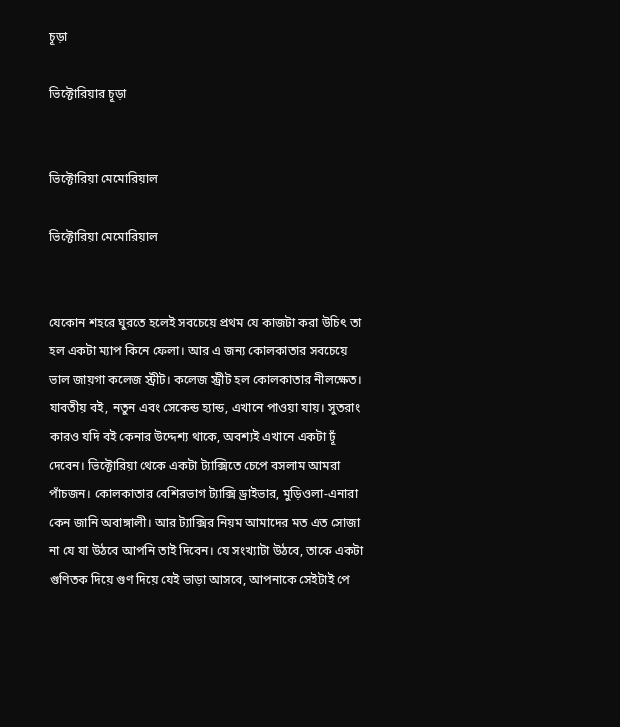চূড়া

ভিক্টোরিয়ার চূড়া


ভিক্টোরিয়া মেমোরিয়াল

ভিক্টোরিয়া মেমোরিয়াল


যেকোন শহরে ঘুরতে হলেই সবচেয়ে প্রথম যে কাজটা করা উচিৎ তা হল একটা ম্যাপ কিনে ফেলা। আর এ জন্য কোলকাতার সবচেয়ে ভাল জায়গা কলেজ স্ট্রীট। কলেজ স্ট্রীট হল কোলকাতার নীলক্ষেত। যাবতীয় বই, নতুন এবং সেকেন্ড হ্যান্ড, এখানে পাওয়া যায়। সুতরাং কারও যদি বই কেনার উদ্দেশ্য থাকে, অবশ্যই এখানে একটা ঢূঁ দেবেন। ভিক্টোরিয়া থেকে একটা ট্যাক্সিতে চেপে বসলাম আমরা পাঁচজন। কোলকাতার বেশিরভাগ ট্যাক্সি ড্রাইভার, মুড়িওলা-এনারা কেন জানি অবাঙ্গালী। আর ট্যাক্সির নিয়ম আমাদের মত এত সোজা না যে যা উঠবে আপনি তাই দিবেন। যে সংখ্যাটা উঠবে, তাকে একটা গুণিতক দিয়ে গুণ দিয়ে যেই ভাড়া আসবে, আপনাকে সেইটাই পে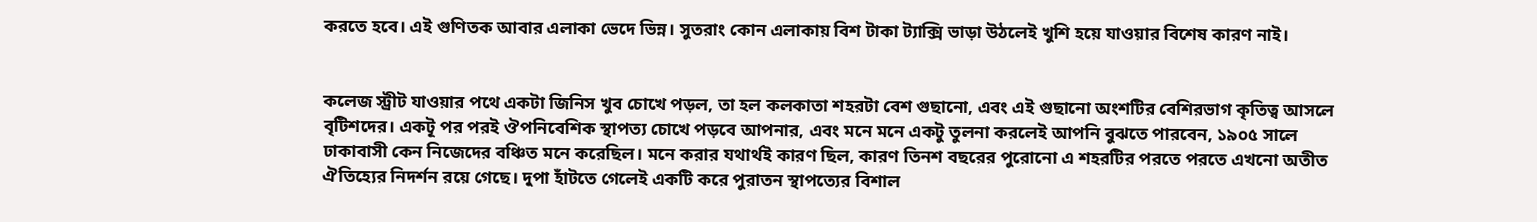করতে হবে। এই গুণিতক আবার এলাকা ভেদে ভিন্ন। সুতরাং কোন এলাকায় বিশ টাকা ট্যাক্সি ভাড়া উঠলেই খুশি হয়ে যাওয়ার বিশেষ কারণ নাই।


কলেজ স্ট্রীট যাওয়ার পথে একটা জিনিস খুব চোখে পড়ল, তা হল কলকাতা শহরটা বেশ গুছানো, এবং এই গুছানো অংশটির বেশিরভাগ কৃতিত্ব আসলে বৃটিশদের। একটূ পর পরই ঔপনিবেশিক স্থাপত্য চোখে পড়বে আপনার, এবং মনে মনে একটু তুলনা করলেই আপনি বুঝতে পারবেন, ১৯০৫ সালে ঢাকাবাসী কেন নিজেদের বঞ্চিত মনে করেছিল। মনে করার যথার্থই কারণ ছিল, কারণ তিনশ বছরের পুরোনো এ শহরটির পরতে পরতে এখনো অতীত ঐতিহ্যের নিদর্শন রয়ে গেছে। দুপা হাঁটতে গেলেই একটি করে পুরাতন স্থাপত্যের বিশাল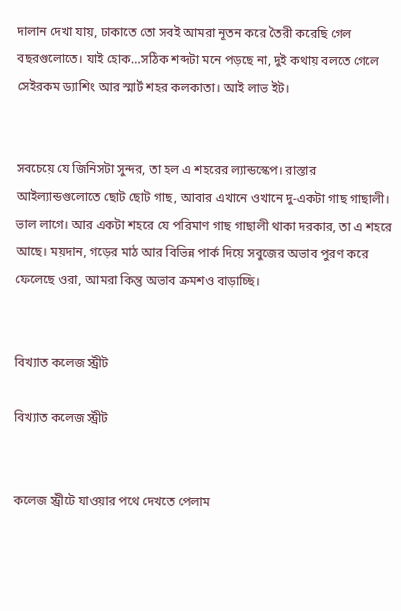দালান দেখা যায়, ঢাকাতে তো সবই আমরা নূতন করে তৈরী করেছি গেল বছরগুলোতে। যাই হোক…সঠিক শব্দটা মনে পড়ছে না, দুই কথায় বলতে গেলে সেইরকম ড্যাশিং আর স্মার্ট শহর কলকাতা। আই লাভ ইট।


সবচেয়ে যে জিনিসটা সুন্দর, তা হল এ শহরের ল্যান্ডস্কেপ। রাস্তার আইল্যান্ডগুলোতে ছোট ছোট গাছ, আবার এখানে ওখানে দু-একটা গাছ গাছালী। ভাল লাগে। আর একটা শহরে যে পরিমাণ গাছ গাছালী থাকা দরকার, তা এ শহরে আছে। ময়দান, গড়ের মাঠ আর বিভিন্ন পার্ক দিয়ে সবুজের অভাব পুরণ করে ফেলেছে ওরা, আমরা কিন্তু অভাব ক্রমশও বাড়াচ্ছি।


বিখ্যাত কলেজ স্ট্রীট

বিখ্যাত কলেজ স্ট্রীট


কলেজ স্ট্রীটে যাওয়ার পথে দেখতে পেলাম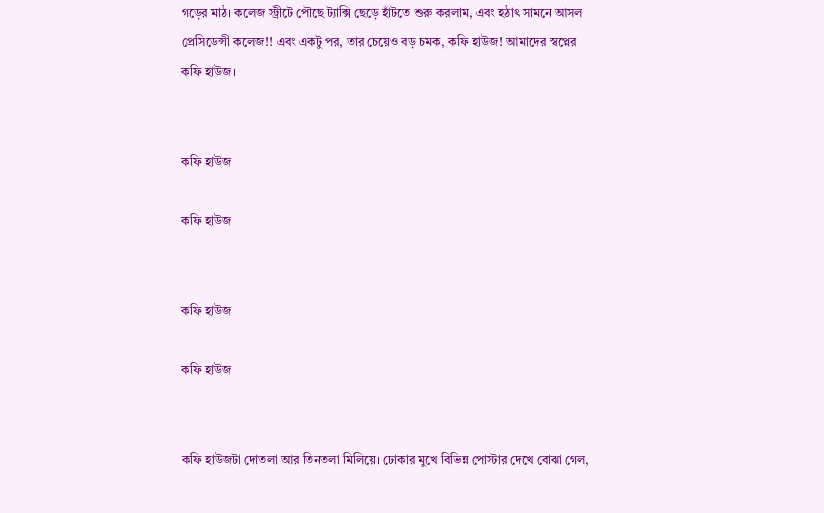গড়ের মাঠ। কলেজ স্ট্রীটে পৌছে ট্যাক্সি ছেড়ে হাঁটতে শুরু করলাম, এবং হঠাৎ সামনে আসল প্রেসিডেন্সী কলেজ!! এবং একটু পর, তার চেয়েও বড় চমক, কফি হাউজ! আমাদের স্বপ্নের কফি হাউজ।


কফি হাউজ

কফি হাউজ


কফি হাউজ

কফি হাউজ


কফি হাউজটা দোতলা আর তিনতলা মিলিয়ে। ঢোকার মুখে বিভিন্ন পোস্টার দেখে বোঝা গেল,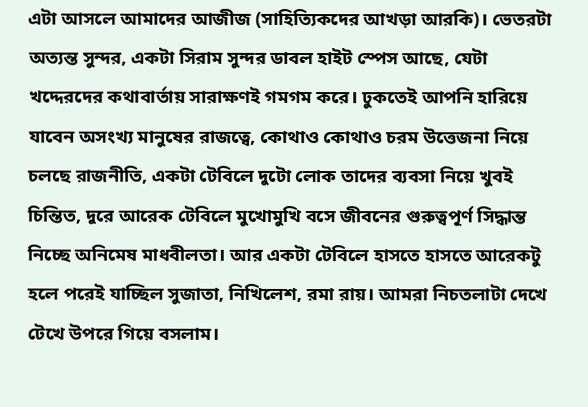এটা আসলে আমাদের আজীজ (সাহিত্যিকদের আখড়া আরকি)। ভেতরটা অত্যন্ত সুন্দর, একটা সিরাম সুন্দর ডাবল হাইট স্পেস আছে, যেটা খদ্দেরদের কথাবার্তায় সারাক্ষণই গমগম করে। ঢুকতেই আপনি হারিয়ে যাবেন অসংখ্য মানুষের রাজত্বে, কোথাও কোথাও চরম উত্তেজনা নিয়ে চলছে রাজনীতি, একটা টেবিলে দুটো লোক তাদের ব্যবসা নিয়ে খুবই চিন্তিত, দূরে আরেক টেবিলে মুখোমুখি বসে জীবনের গুরুত্বপূর্ণ সিদ্ধান্ত নিচ্ছে অনিমেষ মাধবীলতা। আর একটা টেবিলে হাসতে হাসতে আরেকটু হলে পরেই যাচ্ছিল সুজাতা, নিখিলেশ, রমা রায়। আমরা নিচতলাটা দেখে টেখে উপরে গিয়ে বসলাম।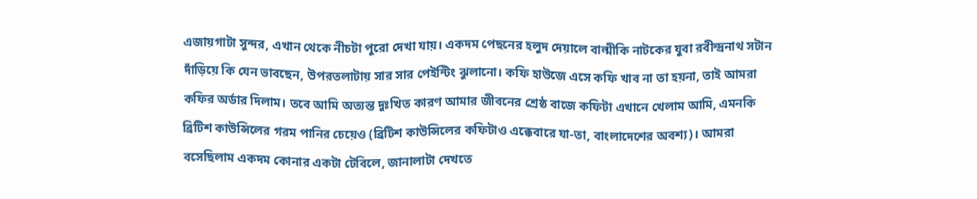এজায়গাটা সুন্দর, এখান থেকে নীচটা পুরো দেখা যায়। একদম পেছনের হলুদ দেয়ালে বাল্মীকি নাটকের যুবা রবীন্দ্রনাথ সটান দাঁড়িয়ে কি যেন ভাবছেন, উপরতলাটায় সার সার পেইন্টিং ঝুলানো। কফি হাউজে এসে কফি খাব না তা হয়না, তাই আমরা কফির অর্ডার দিলাম। তবে আমি অত্যন্ত দুঃখিত কারণ আমার জীবনের শ্রেষ্ঠ বাজে কফিটা এখানে খেলাম আমি, এমনকি ব্রিটিশ কাউন্সিলের গরম পানির চেয়েও (ব্রিটিশ কাউন্সিলের কফিটাও এক্কেবারে যা-তা, বাংলাদেশের অবশ্য)। আমরা বসেছিলাম একদম কোনার একটা টেবিলে, জানালাটা দেখতে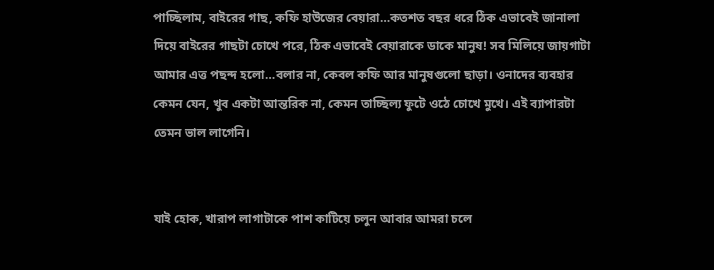পাচ্ছিলাম, বাইরের গাছ, কফি হাউজের বেয়ারা…কতশত বছর ধরে ঠিক এভাবেই জানালা দিয়ে বাইরের গাছটা চোখে পরে, ঠিক এভাবেই বেয়ারাকে ডাকে মানুষ! সব মিলিয়ে জায়গাটা আমার এত্ত পছন্দ হলো…বলার না, কেবল কফি আর মানুষগুলো ছাড়া। ওনাদের ব্যবহার কেমন যেন, খুব একটা আন্তরিক না, কেমন তাচ্ছিল্য ফুটে ওঠে চোখে মুখে। এই ব্যাপারটা তেমন ভাল লাগেনি।


যাই হোক, খারাপ লাগাটাকে পাশ কাটিয়ে চলুন আবার আমরা চলে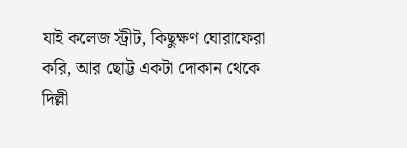যাই কলেজ স্ট্রীট, কিছুক্ষণ ঘোরাফেরা করি, আর ছোট্ট একটা দোকান থেকে দিল্লী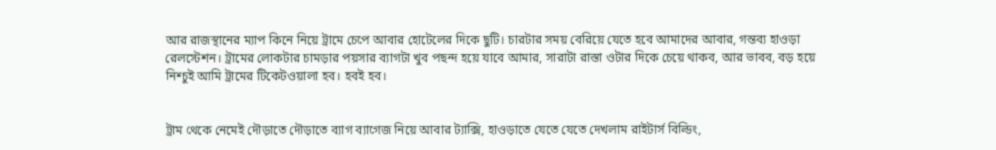আর রাজস্থানের ম্যাপ কিনে নিয়ে ট্রামে চেপে আবার হোটেলের দিকে ছুটি। চারটার সময় বেরিয়ে যেতে হবে আমাদের আবার, গন্তব্য হাওড়া রেলস্টেশন। ট্রামের লোকটার চামড়ার পয়সার ব্যাগটা খুব পছন্দ হয়ে যাবে আমার, সারাটা রাস্তা ওটার দিকে চেয়ে থাকব, আর ভাবব, বড় হয়ে নিশ্চুই আমি ট্রামের টিকেটওয়ালা হব। হবই হব।


ট্রাম থেকে নেমেই দৌড়াতে দৌড়াতে ব্যাগ ব্যাগেজ নিয়ে আবার ট্যাক্সি, হাওড়াতে যেতে যেতে দেখলাম রাইটার্স বিল্ডিং,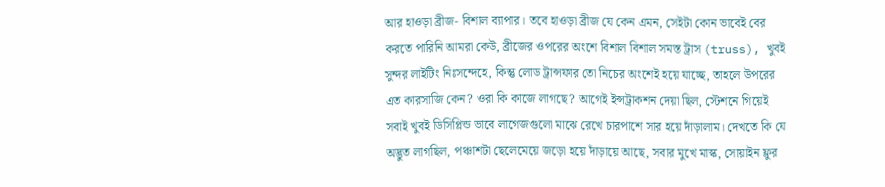আর হাওড়া ব্রীজ- বিশাল ব্যাপার। তবে হাওড়া ব্রীজ যে কেন এমন, সেইটা কোন ভাবেই বের করতে পারিনি আমরা কেউ, ব্রীজের ওপরের অংশে বিশাল বিশাল সমস্ত ট্রাস (truss), খুবই সুন্দর লাইটিং নিঃসন্দেহে, কিন্তু লোড ট্রান্সফার তো নিচের অংশেই হয়ে যাচ্ছে, তাহলে উপরের এত কারসাজি কেন? ওরা কি কাজে লাগছে? আগেই ইন্সট্রাকশন দেয়া ছিল, স্টেশনে গিয়েই সবাই খুবই ডিসিপ্লিন্ড ভাবে লাগেজগুলো মাঝে রেখে চারপাশে সার হয়ে দাঁড়ালাম। দেখতে কি যে অদ্ভুত লাগছিল, পঞ্চাশটা ছেলেমেয়ে জড়ো হয়ে দাঁড়ায়ে আছে, সবার মুখে মাস্ক, সোয়াইন ফ্লুর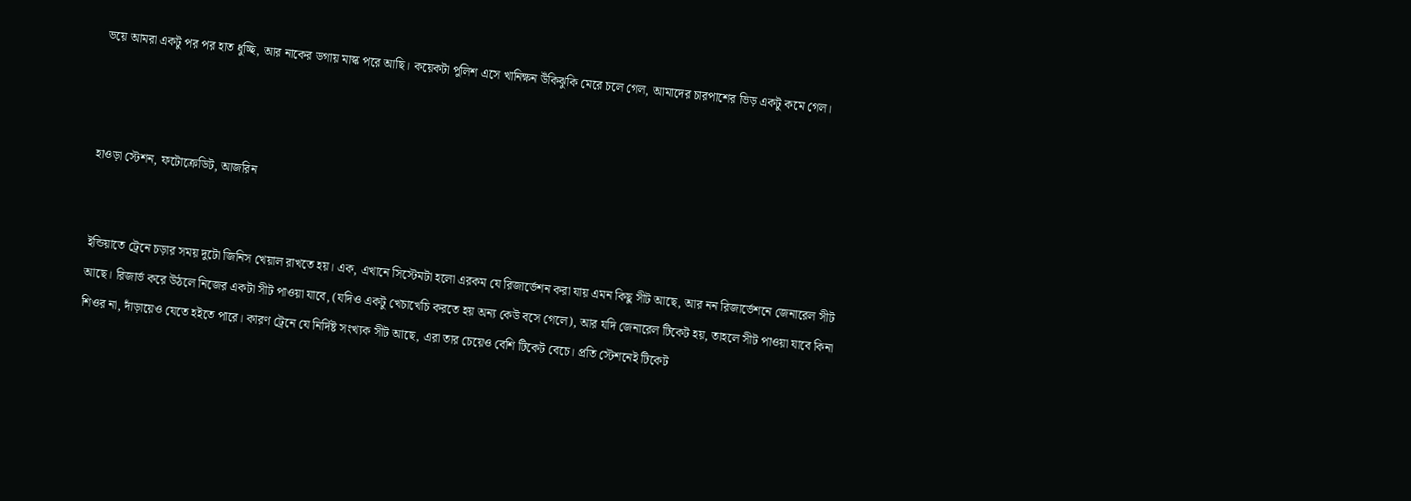ভয়ে আমরা একটু পর পর হাত ধুচ্ছি, আর নাকের ডগায় মাস্ক পরে আছি। কয়েকটা পুলিশ এসে খানিক্ষন উঁকিঝুকি মেরে চলে গেল, আমাদের চারপাশের ভিড় একটু কমে গেল।



হাওড়া স্টেশন, ফটোক্রেডিট, আজরিন


ইন্ডিয়াতে ট্রেনে চড়ার সময় দুটো জিনিস খেয়াল রাখতে হয়। এক, এখানে সিস্টেমটা হলো এরকম যে রিজার্ভেশন করা যায় এমন কিছু সীট আছে, আর নন রিজার্ভেশনে জেনারেল সীট আছে। রিজার্ভ করে উঠলে নিজের একটা সীট পাওয়া যাবে, (যদিও একটু খেচাখেচি করতে হয় অন্য কেউ বসে গেলে), আর যদি জেনারেল টিকেট হয়, তাহলে সীট পাওয়া যাবে কিনা শিওর না, দাঁড়ায়েও যেতে হইতে পারে। কারণ ট্রেনে যে নির্দিষ্ট সংখ্যক সীট আছে, এরা তার চেয়েও বেশি টিকেট বেচে। প্রতি স্টেশনেই টিকেট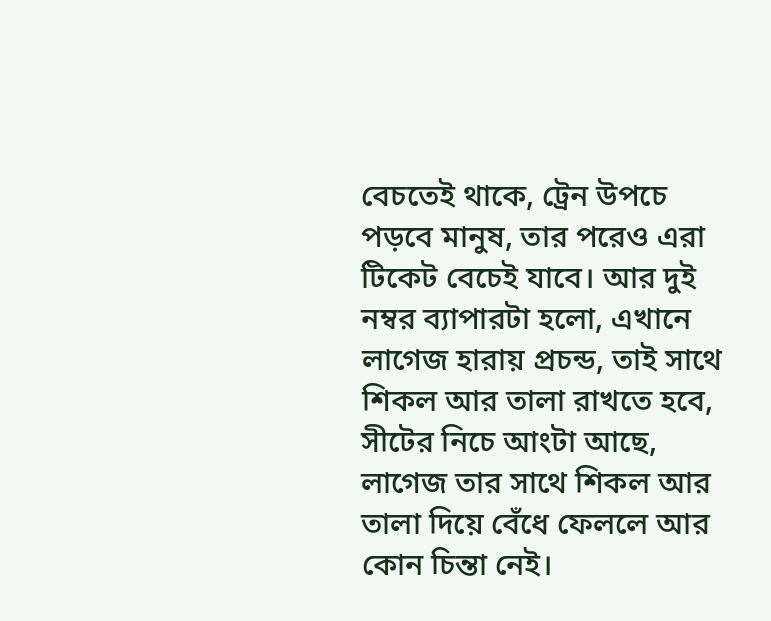বেচতেই থাকে, ট্রেন উপচে পড়বে মানুষ, তার পরেও এরা টিকেট বেচেই যাবে। আর দুই নম্বর ব্যাপারটা হলো, এখানে লাগেজ হারায় প্রচন্ড, তাই সাথে শিকল আর তালা রাখতে হবে, সীটের নিচে আংটা আছে, লাগেজ তার সাথে শিকল আর তালা দিয়ে বেঁধে ফেললে আর কোন চিন্তা নেই।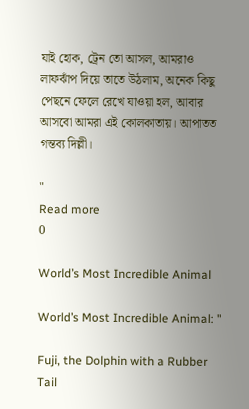যাই হোক, ট্রেন তো আসল, আমরাও লাফঝাঁপ দিয়ে তাতে উঠলাম, অনেক কিছু পেছনে ফেলে রেখে যাওয়া হল, আবার আসবো আমরা এই কোলকাতায়। আপাতত গন্তব্য দিল্লী।

"
Read more
0

World’s Most Incredible Animal

World’s Most Incredible Animal: "

Fuji, the Dolphin with a Rubber Tail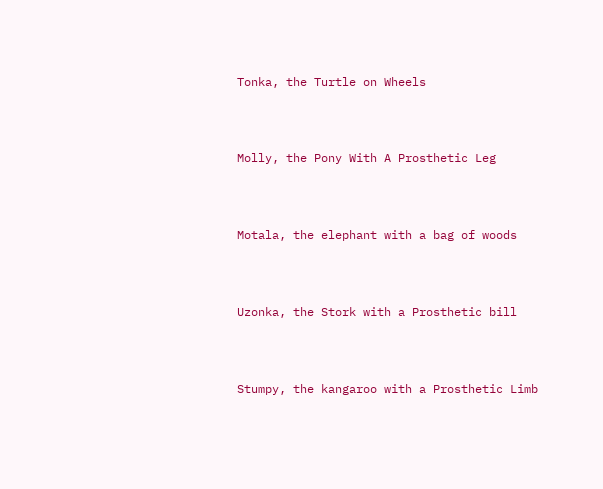Tonka, the Turtle on Wheels



Molly, the Pony With A Prosthetic Leg



Motala, the elephant with a bag of woods



Uzonka, the Stork with a Prosthetic bill



Stumpy, the kangaroo with a Prosthetic Limb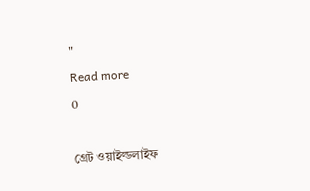"
Read more
0

গ্রেট ওয়াইল্ডলাইফ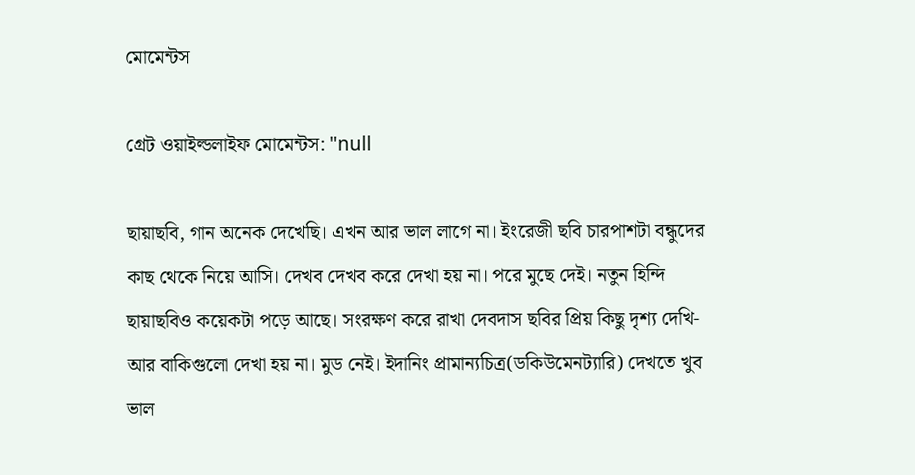মোমেন্টস

গ্রেট ওয়াইল্ডলাইফ মোমেন্টস: "null

ছায়াছবি, গান অনেক দেখেছি। এখন আর ভাল লাগে না। ইংরেজী ছবি চারপাশটা বন্ধুদের কাছ থেকে নিয়ে আসি। দেখব দেখব করে দেখা হয় না। পরে মুছে দেই। নতুন হিন্দি ছায়াছবিও কয়েকটা পড়ে আছে। সংরক্ষণ করে রাখা দেবদাস ছবির প্রিয় কিছু দৃশ্য দেখি- আর বাকিগুলো দেখা হয় না। মুড নেই। ইদানিং প্রামান্যচিত্র(ডকিউমেনট্যারি) দেখতে খুব ভাল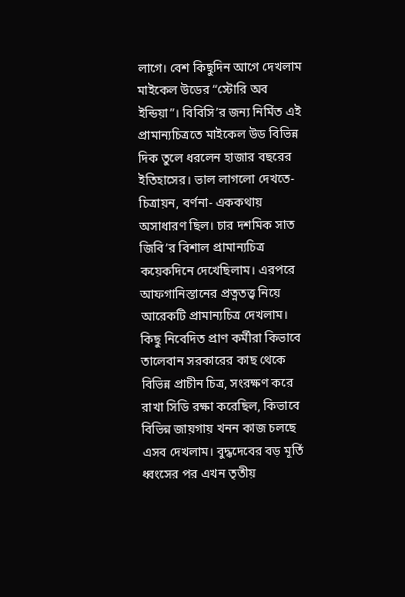লাগে। বেশ কিছুদিন আগে দেখলাম মাইকেল উডের “স্টোরি অব ইন্ডিয়া”। বিবিসি’র জন্য নির্মিত এই প্রামান্যচিত্রতে মাইকেল উড বিভিন্ন দিক তুলে ধরলেন হাজার বছরের ইতিহাসের। ভাল লাগলো দেখতে- চিত্রায়ন, বর্ণনা- এককথায় অসাধারণ ছিল। চার দশমিক সাত জিবি’র বিশাল প্রামান্যচিত্র কয়েকদিনে দেখেছিলাম। এরপরে আফগানিস্তানের প্রত্নতত্ত্ব নিয়ে আরেকটি প্রামান্যচিত্র দেখলাম। কিছু নিবেদিত প্রাণ কর্মীরা কিভাবে তালেবান সরকারের কাছ থেকে বিভিন্ন প্রাচীন চিত্র, সংরক্ষণ করে রাখা সিডি রক্ষা করেছিল, কিভাবে বিভিন্ন জায়গায় খনন কাজ চলছে এসব দেখলাম। বুদ্ধদেবের বড় মূর্তি ধ্বংসের পর এখন তৃতীয়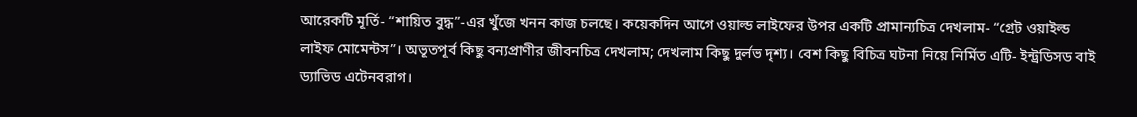আরেকটি মূর্তি- “শায়িত বুদ্ধ”-এর খুঁজে খনন কাজ চলছে। কয়েকদিন আগে ওয়াল্ড লাইফের উপর একটি প্রামান্যচিত্র দেখলাম- “গ্রেট ওয়াইল্ড লাইফ মোমেন্টস”। অভূতপূর্ব কিছু বন্যপ্রাণীর জীবনচিত্র দেখলাম; দেখলাম কিছু দুর্লভ দৃশ্য। বেশ কিছু বিচিত্র ঘটনা নিয়ে নির্মিত এটি- ইন্ট্রডিসড বাই ড্যাভিড এটেনবরাগ।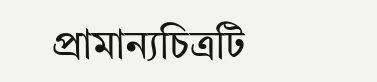প্রামান্যচিত্রটি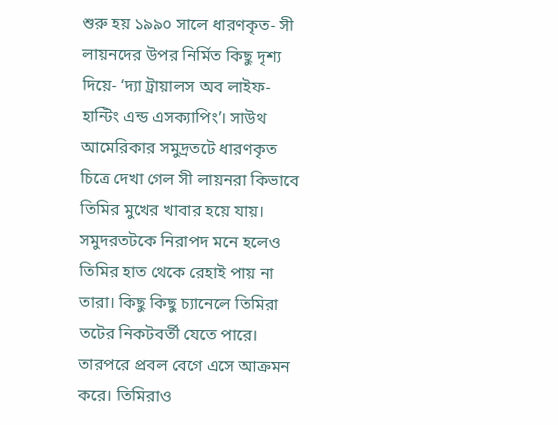শুরু হয় ১৯৯০ সালে ধারণকৃত- সী লায়নদের উপর নির্মিত কিছু দৃশ্য দিয়ে- ‘দ্যা ট্রায়ালস অব লাইফ- হান্টিং এন্ড এসক্যাপিং’। সাউথ আমেরিকার সমুদ্রতটে ধারণকৃত চিত্রে দেখা গেল সী লায়নরা কিভাবে তিমির মুখের খাবার হয়ে যায়। সমুদরতটকে নিরাপদ মনে হলেও তিমির হাত থেকে রেহাই পায় না তারা। কিছু কিছু চ্যানেলে তিমিরা তটের নিকটবর্তী যেতে পারে। তারপরে প্রবল বেগে এসে আক্রমন করে। তিমিরাও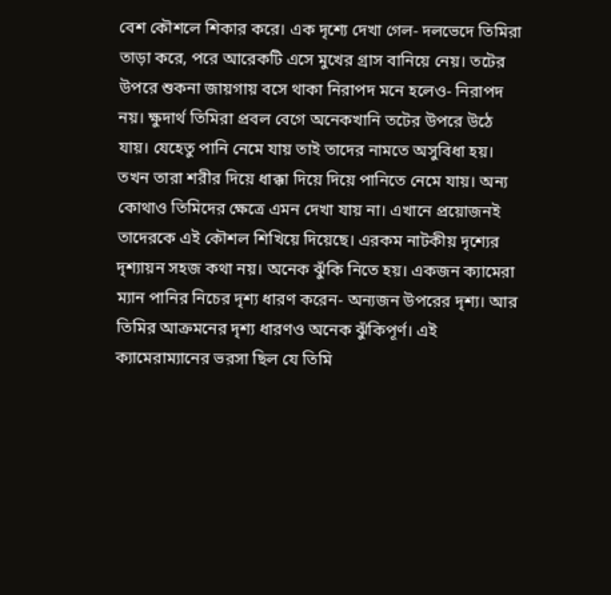বেশ কৌশলে শিকার করে। এক দৃশ্যে দেখা গেল- দলভেদে তিমিরা তাড়া করে, পরে আরেকটি এসে মুখের গ্রাস বানিয়ে নেয়। তটের উপরে শুকনা জায়গায় বসে থাকা নিরাপদ মনে হলেও- নিরাপদ নয়। ক্ষুদার্থ তিমিরা প্রবল বেগে অনেকখানি তটের উপরে উঠে যায়। যেহেতু পানি নেমে যায় তাই তাদের নামতে অসুবিধা হয়। তখন তারা শরীর দিয়ে ধাক্কা দিয়ে দিয়ে পানিতে নেমে যায়। অন্য কোথাও তিমিদের ক্ষেত্রে এমন দেখা যায় না। এখানে প্রয়োজনই তাদেরকে এই কৌশল শিখিয়ে দিয়েছে। এরকম নাটকীয় দৃশ্যের দৃশ্যায়ন সহজ কথা নয়। অনেক ঝুঁকি নিতে হয়। একজন ক্যামেরা ম্যান পানির নিচের দৃশ্য ধারণ করেন- অন্যজন উপরের দৃশ্য। আর তিমির আক্রমনের দৃশ্য ধারণও অনেক ঝুঁকিপূর্ণ। এই ক্যামেরাম্যানের ভরসা ছিল যে তিমি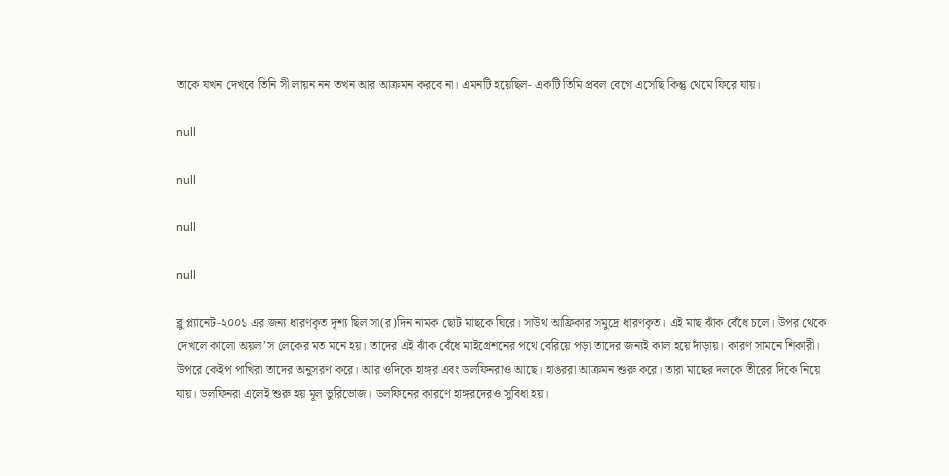তাকে যখন দেখবে তিনি সী লায়ন নন তখন আর আক্রমন করবে না। এমনটি হয়েছিল- একটি তিমি প্রবল বেগে এসেছি কিন্তু থেমে ফিরে যায়।

null

null

null

null

ব্লু প্ল্যানেট-২০০১ এর জন্য ধারণকৃত দৃশ্য ছিল সা(র)দিন নামক ছোট মাছকে ঘিরে। সাউথ আফ্রিকার সমুদ্রে ধারণকৃত। এই মাছ ঝাঁক বেঁধে চলে। উপর থেকে দেখলে কালো অয়ল’স লেকের মত মনে হয়। তাদের এই ঝাঁক বেঁধে মাইগ্রেশনের পথে বেরিয়ে পড়া তাদের জন্যই কাল হয়ে দাঁড়ায়। কারণ সামনে শিকারী। উপরে কেইপ পাখিরা তাদের অনুসরণ করে। আর ওদিকে হাঙ্গর এবং ডলফিনরাও আছে। হাঙররা আক্রমন শুরু করে। তারা মাছের দলকে তীরের দিকে নিয়ে যায়। ডলফিনরা এলেই শুরু হয় মূল ভুরিভোজ। ডলফিনের কারণে হাঙ্গরদেরও সুবিধা হয়।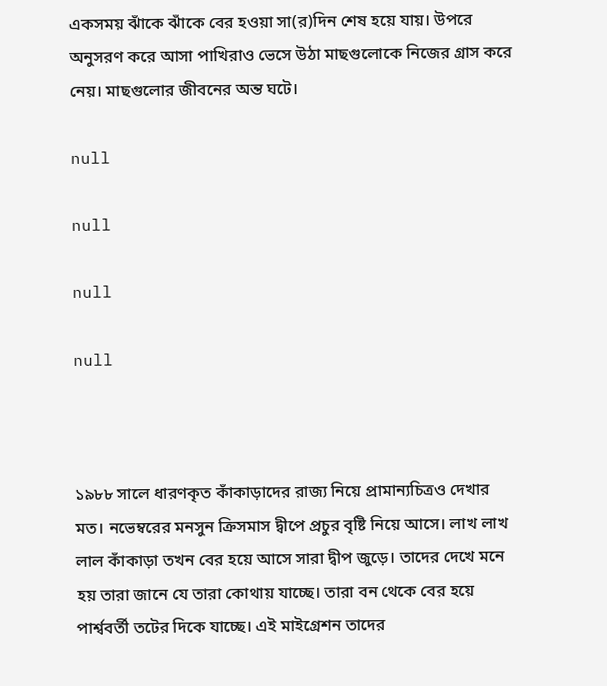একসময় ঝাঁকে ঝাঁকে বের হওয়া সা(র)দিন শেষ হয়ে যায়। উপরে অনুসরণ করে আসা পাখিরাও ভেসে উঠা মাছগুলোকে নিজের গ্রাস করে নেয়। মাছগুলোর জীবনের অন্ত ঘটে।

null

null

null

null



১৯৮৮ সালে ধারণকৃত কাঁকাড়াদের রাজ্য নিয়ে প্রামান্যচিত্রও দেখার মত। নভেম্বরের মনসুন ক্রিসমাস দ্বীপে প্রচুর বৃষ্টি নিয়ে আসে। লাখ লাখ লাল কাঁকাড়া তখন বের হয়ে আসে সারা দ্বীপ জুড়ে। তাদের দেখে মনে হয় তারা জানে যে তারা কোথায় যাচ্ছে। তারা বন থেকে বের হয়ে পার্শ্ববর্তী তটের দিকে যাচ্ছে। এই মাইগ্রেশন তাদের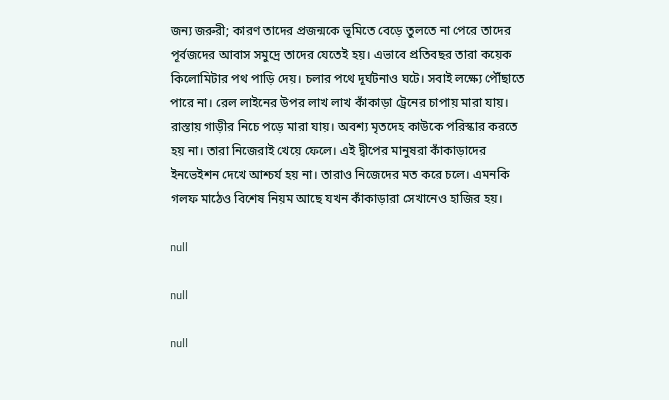জন্য জরুরী; কারণ তাদের প্রজন্মকে ভূমিতে বেড়ে তুলতে না পেরে তাদের পূর্বজদের আবাস সমুদ্রে তাদের যেতেই হয়। এভাবে প্রতিবছর তারা কয়েক কিলোমিটার পথ পাড়ি দেয়। চলার পথে দূর্ঘটনাও ঘটে। সবাই লক্ষ্যে পৌঁছাতে পারে না। রেল লাইনের উপর লাখ লাখ কাঁকাড়া ট্রেনের চাপায় মারা যায়। রাস্তায় গাড়ীর নিচে পড়ে মারা যায়। অবশ্য মৃতদেহ কাউকে পরিস্কার করতে হয় না। তারা নিজেরাই খেয়ে ফেলে। এই দ্বীপের মানুষরা কাঁকাড়াদের ইনভেইশন দেখে আশ্চর্য হয় না। তারাও নিজেদের মত করে চলে। এমনকি গলফ মাঠেও বিশেষ নিয়ম আছে যখন কাঁকাড়ারা সেখানেও হাজির হয়।

null

null

null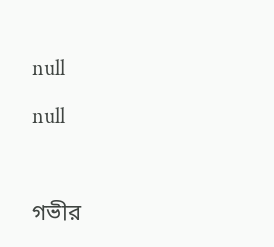null

null



গভীর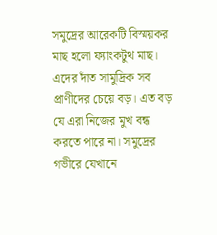সমুদ্রের আরেকটি বিস্ময়কর মাছ হলো ফ্যাংকটুথ মাছ। এদের দাঁত সামুদ্রিক সব প্রাণীদের চেয়ে বড়। এত বড় যে এরা নিজের মুখ বন্ধ করতে পারে না। সমুদ্রের গভীরে যেখানে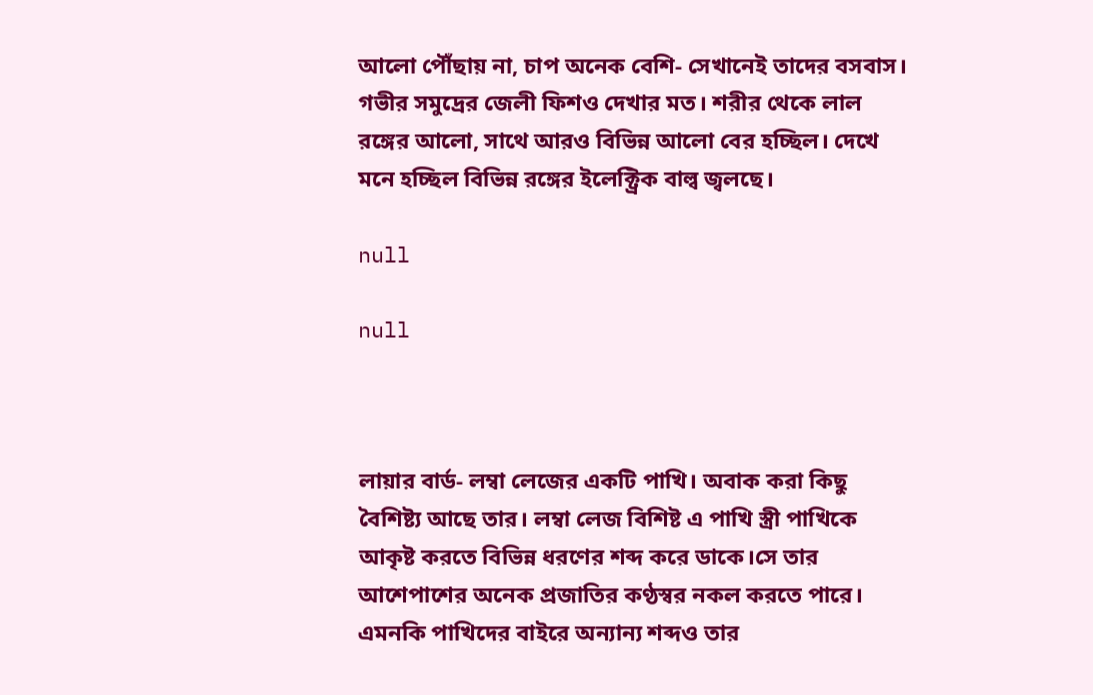আলো পৌঁছায় না, চাপ অনেক বেশি- সেখানেই তাদের বসবাস। গভীর সমুদ্রের জেলী ফিশও দেখার মত। শরীর থেকে লাল রঙ্গের আলো, সাথে আরও বিভিন্ন আলো বের হচ্ছিল। দেখে মনে হচ্ছিল বিভিন্ন রঙ্গের ইলেক্ট্রিক বাল্ব জ্বলছে।

null

null



লায়ার বার্ড- লম্বা লেজের একটি পাখি। অবাক করা কিছু বৈশিষ্ট্য আছে তার। লম্বা লেজ বিশিষ্ট এ পাখি স্ত্রী পাখিকে আকৃষ্ট করতে বিভিন্ন ধরণের শব্দ করে ডাকে।সে তার আশেপাশের অনেক প্রজাতির কণ্ঠস্বর নকল করতে পারে। এমনকি পাখিদের বাইরে অন্যান্য শব্দও তার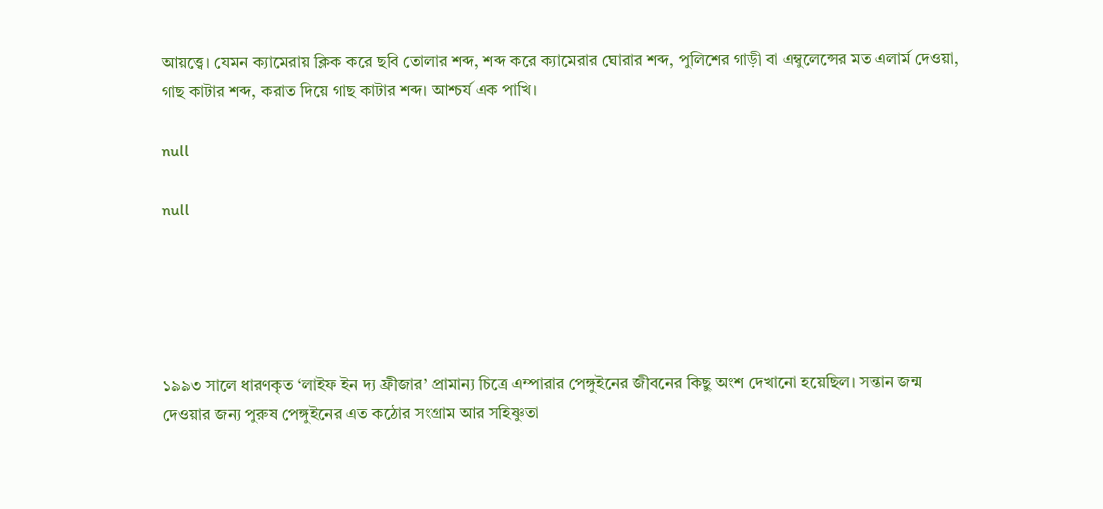আয়ত্ত্বে। যেমন ক্যামেরায় ক্লিক করে ছবি তোলার শব্দ, শব্দ করে ক্যামেরার ঘোরার শব্দ, পুলিশের গাড়ী বা এম্বুলেন্সের মত এলার্ম দেওয়া, গাছ কাটার শব্দ, করাত দিয়ে গাছ কাটার শব্দ। আশ্চর্য এক পাখি।

null

null





১৯৯৩ সালে ধারণকৃত ‘লাইফ ইন দ্য ফ্রীজার’ প্রামান্য চিত্রে এম্পারার পেঙ্গুইনের জীবনের কিছু অংশ দেখানো হয়েছিল। সন্তান জন্ম দেওয়ার জন্য পুরুষ পেঙ্গুইনের এত কঠোর সংগ্রাম আর সহিষ্ণুতা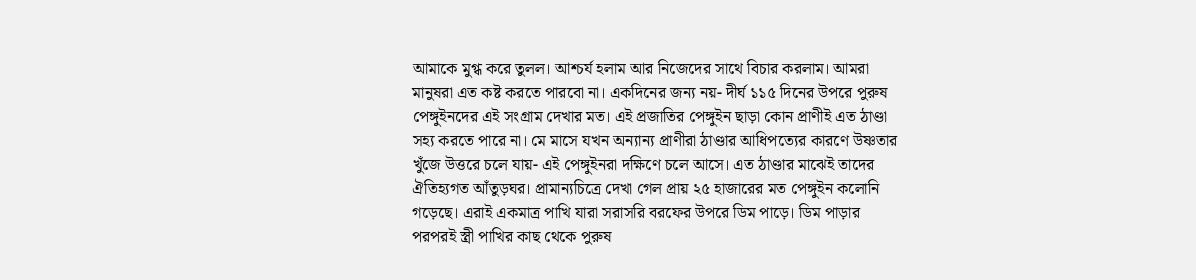আমাকে মুগ্ধ করে তুলল। আশ্চর্য হলাম আর নিজেদের সাথে বিচার করলাম। আমরা মানুষরা এত কষ্ট করতে পারবো না। একদিনের জন্য নয়- দীর্ঘ ১১৫ দিনের উপরে পুরুষ পেঙ্গুইনদের এই সংগ্রাম দেখার মত। এই প্রজাতির পেঙ্গুইন ছাড়া কোন প্রাণীই এত ঠাণ্ডা সহ্য করতে পারে না। মে মাসে যখন অন্যান্য প্রাণীরা ঠাণ্ডার আধিপত্যের কারণে উষ্ণতার খুঁজে উত্তরে চলে যায়- এই পেঙ্গুইনরা দক্ষিণে চলে আসে। এত ঠাণ্ডার মাঝেই তাদের ঐতিহ্যগত আঁতুড়ঘর। প্রামান্যচিত্রে দেখা গেল প্রায় ২৫ হাজারের মত পেঙ্গুইন কলোনি গড়েছে। এরাই একমাত্র পাখি যারা সরাসরি বরফের উপরে ডিম পাড়ে। ডিম পাড়ার পরপরই স্ত্রী পাখির কাছ থেকে পুরুষ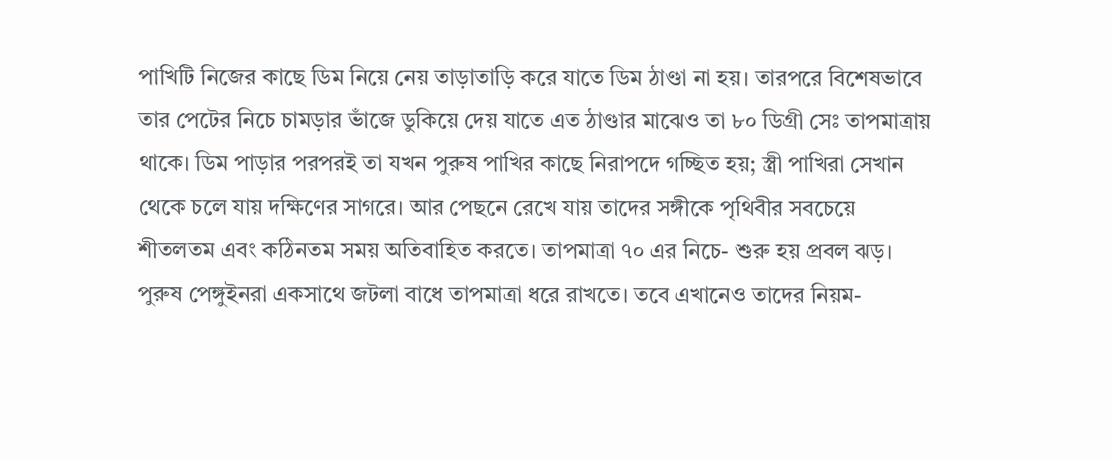পাখিটি নিজের কাছে ডিম নিয়ে নেয় তাড়াতাড়ি করে যাতে ডিম ঠাণ্ডা না হয়। তারপরে বিশেষভাবে তার পেটের নিচে চামড়ার ভাঁজে ডুকিয়ে দেয় যাতে এত ঠাণ্ডার মাঝেও তা ৮০ ডিগ্রী সেঃ তাপমাত্রায় থাকে। ডিম পাড়ার পরপরই তা যখন পুরুষ পাখির কাছে নিরাপদে গচ্ছিত হয়; স্ত্রী পাখিরা সেখান থেকে চলে যায় দক্ষিণের সাগরে। আর পেছনে রেখে যায় তাদের সঙ্গীকে পৃথিবীর সবচেয়ে শীতলতম এবং কঠিনতম সময় অতিবাহিত করতে। তাপমাত্রা ৭০ এর নিচে- শুরু হয় প্রবল ঝড়। পুরুষ পেঙ্গুইনরা একসাথে জটলা বাধে তাপমাত্রা ধরে রাখতে। তবে এখানেও তাদের নিয়ম-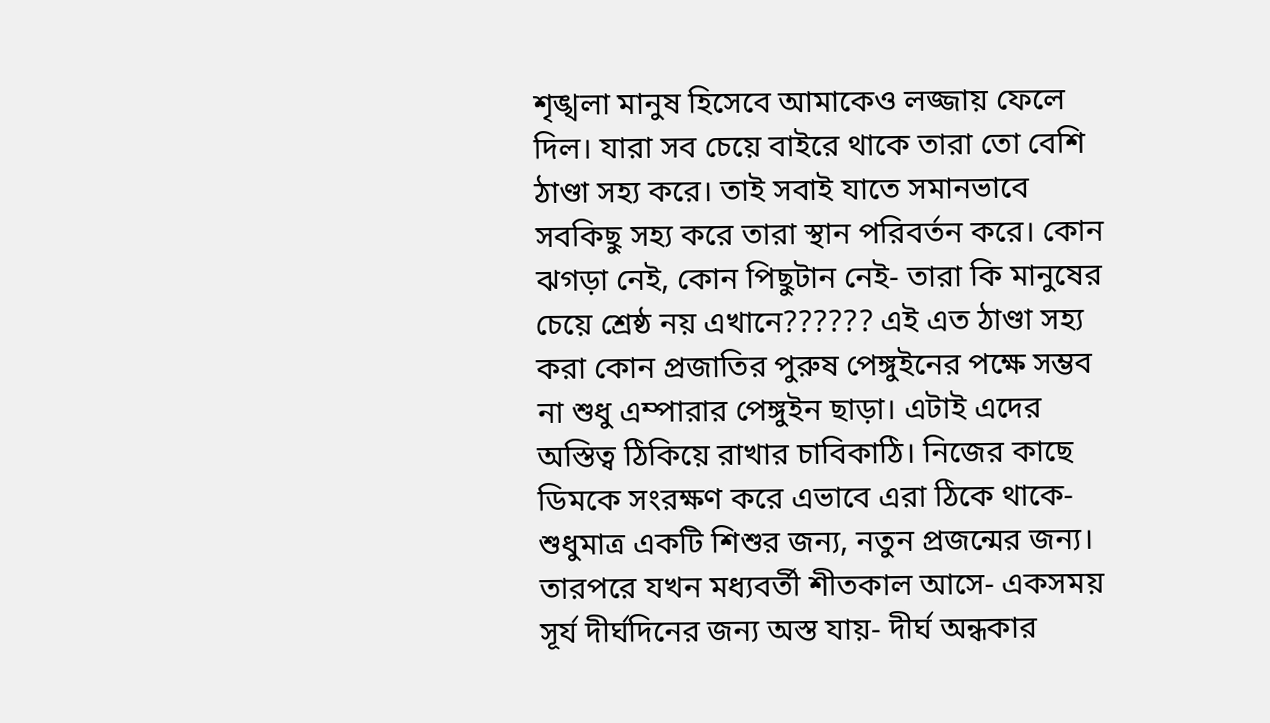শৃঙ্খলা মানুষ হিসেবে আমাকেও লজ্জায় ফেলে দিল। যারা সব চেয়ে বাইরে থাকে তারা তো বেশি ঠাণ্ডা সহ্য করে। তাই সবাই যাতে সমানভাবে সবকিছু সহ্য করে তারা স্থান পরিবর্তন করে। কোন ঝগড়া নেই, কোন পিছুটান নেই- তারা কি মানুষের চেয়ে শ্রেষ্ঠ নয় এখানে?????? এই এত ঠাণ্ডা সহ্য করা কোন প্রজাতির পুরুষ পেঙ্গুইনের পক্ষে সম্ভব না শুধু এম্পারার পেঙ্গুইন ছাড়া। এটাই এদের অস্তিত্ব ঠিকিয়ে রাখার চাবিকাঠি। নিজের কাছে ডিমকে সংরক্ষণ করে এভাবে এরা ঠিকে থাকে- শুধুমাত্র একটি শিশুর জন্য, নতুন প্রজন্মের জন্য। তারপরে যখন মধ্যবর্তী শীতকাল আসে- একসময় সূর্য দীর্ঘদিনের জন্য অস্ত যায়- দীর্ঘ অন্ধকার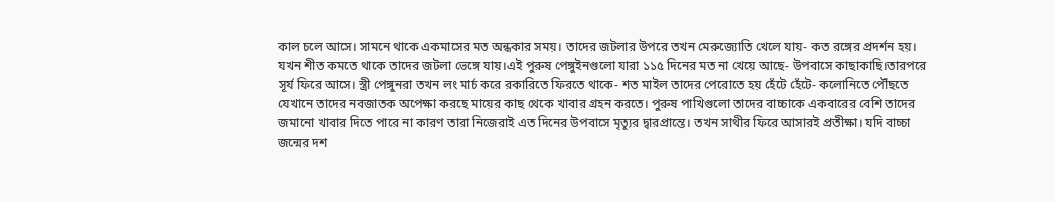কাল চলে আসে। সামনে থাকে একমাসের মত অন্ধকার সময়। তাদের জটলার উপরে তখন মেরুজ্যোতি খেলে যায়- কত রঙ্গের প্রদর্শন হয়। যখন শীত কমতে থাকে তাদের জটলা ভেঙ্গে যায়।এই পুরুষ পেঙ্গুইনগুলো যারা ১১৫ দিনের মত না খেয়ে আছে- উপবাসে কাছাকাছি।তারপরে সূর্য ফিরে আসে। স্ত্রী পেঙ্গুনরা তখন লং মার্চ করে রকারিতে ফিরতে থাকে- শত মাইল তাদের পেরোতে হয় হেঁটে হেঁটে- কলোনিতে পৌঁছতে যেখানে তাদের নবজাতক অপেক্ষা করছে মায়ের কাছ থেকে খাবার গ্রহন করতে। পুরুষ পাখিগুলো তাদের বাচ্চাকে একবারের বেশি তাদের জমানো খাবার দিতে পারে না কারণ তারা নিজেরাই এত দিনের উপবাসে মৃত্যুর দ্বারপ্রান্তে। তখন সাথীর ফিরে আসারই প্রতীক্ষা। যদি বাচ্চা জন্মের দশ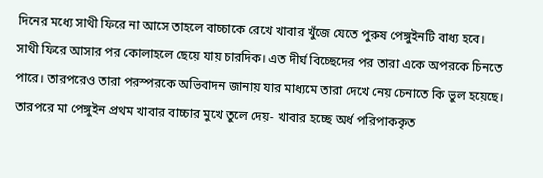দিনের মধ্যে সাথী ফিরে না আসে তাহলে বাচ্চাকে রেখে খাবার খুঁজে যেতে পুরুষ পেঙ্গুইনটি বাধ্য হবে। সাথী ফিরে আসার পর কোলাহলে ছেয়ে যায় চারদিক। এত দীর্ঘ বিচ্ছেদের পর তারা একে অপরকে চিনতে পারে। তারপরেও তারা পরস্পরকে অভিবাদন জানায় যার মাধ্যমে তারা দেখে নেয় চেনাতে কি ভুল হয়েছে। তারপরে মা পেঙ্গুইন প্রথম খাবার বাচ্চার মুখে তুলে দেয়- খাবার হচ্ছে অর্ধ পরিপাককৃত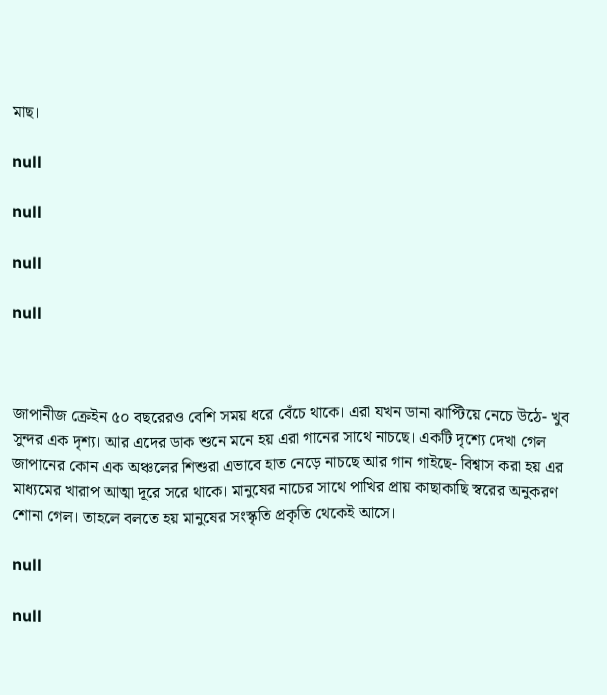মাছ।

null

null

null

null



জাপানীজ ক্রেইন ৫০ বছরেরও বেশি সময় ধরে বেঁচে থাকে। এরা যখন ডানা ঝাপ্টিয়ে নেচে উঠে- খুব সুন্দর এক দৃশ্য। আর এদের ডাক শুনে মনে হয় এরা গানের সাথে নাচছে। একটি দৃশ্যে দেখা গেল জাপানের কোন এক অঞ্চলের শিশুরা এভাবে হাত নেড়ে নাচছে আর গান গাইছে- বিশ্বাস করা হয় এর মাধ্যমের খারাপ আত্মা দূরে সরে থাকে। মানুষের নাচের সাথে পাখির প্রায় কাছাকাছি স্বরের অনুকরণ শোনা গেল। তাহলে বলতে হয় মানুষের সংস্কৃতি প্রকৃতি থেকেই আসে।

null

null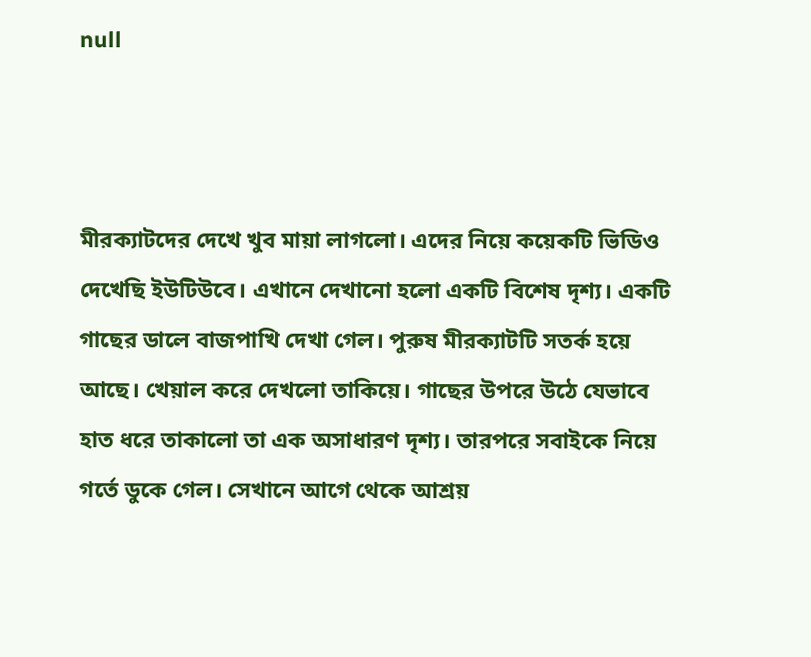null



মীরক্যাটদের দেখে খুব মায়া লাগলো। এদের নিয়ে কয়েকটি ভিডিও দেখেছি ইউটিউবে। এখানে দেখানো হলো একটি বিশেষ দৃশ্য। একটি গাছের ডালে বাজপাখি দেখা গেল। পুরুষ মীরক্যাটটি সতর্ক হয়ে আছে। খেয়াল করে দেখলো তাকিয়ে। গাছের উপরে উঠে যেভাবে হাত ধরে তাকালো তা এক অসাধারণ দৃশ্য। তারপরে সবাইকে নিয়ে গর্তে ডুকে গেল। সেখানে আগে থেকে আশ্রয়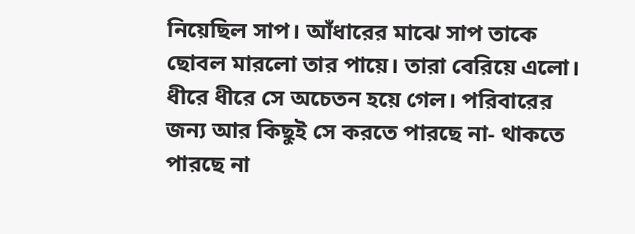নিয়েছিল সাপ। আঁধারের মাঝে সাপ তাকে ছোবল মারলো তার পায়ে। তারা বেরিয়ে এলো। ধীরে ধীরে সে অচেতন হয়ে গেল। পরিবারের জন্য আর কিছুই সে করতে পারছে না- থাকতে পারছে না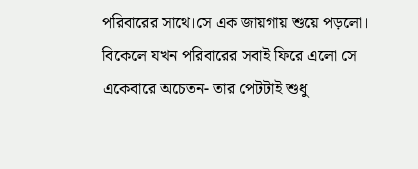পরিবারের সাথে।সে এক জায়গায় শুয়ে পড়লো। বিকেলে যখন পরিবারের সবাই ফিরে এলো সে একেবারে অচেতন- তার পেটটাই শুধু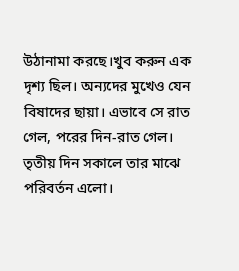উঠানামা করছে।খুব করুন এক দৃশ্য ছিল। অন্যদের মুখেও যেন বিষাদের ছায়া। এভাবে সে রাত গেল, পরের দিন-রাত গেল। তৃতীয় দিন সকালে তার মাঝে পরিবর্তন এলো।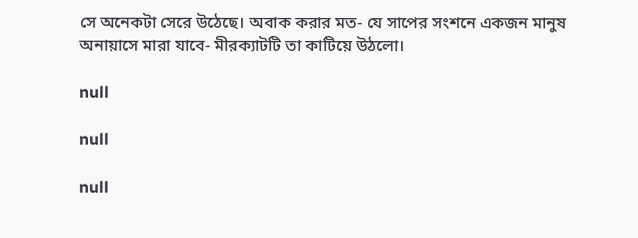সে অনেকটা সেরে উঠেছে। অবাক করার মত- যে সাপের সংশনে একজন মানুষ অনায়াসে মারা যাবে- মীরক্যাটটি তা কাটিয়ে উঠলো।

null

null

null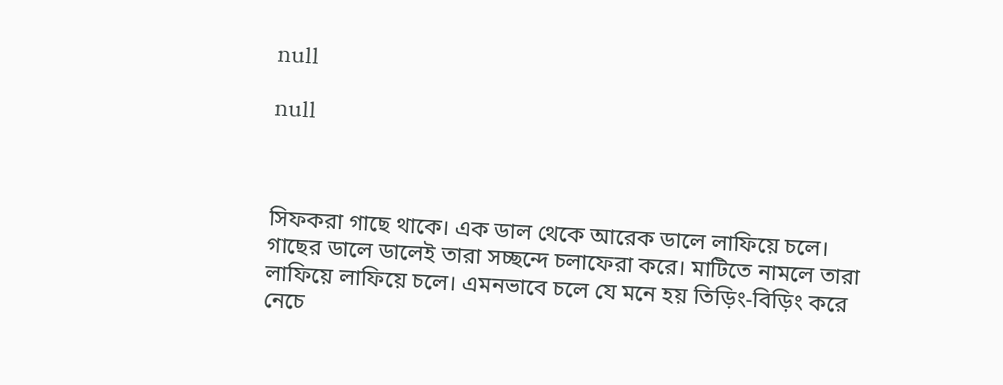null

null



সিফকরা গাছে থাকে। এক ডাল থেকে আরেক ডালে লাফিয়ে চলে। গাছের ডালে ডালেই তারা সচ্ছন্দে চলাফেরা করে। মাটিতে নামলে তারা লাফিয়ে লাফিয়ে চলে। এমনভাবে চলে যে মনে হয় তিড়িং-বিড়িং করে নেচে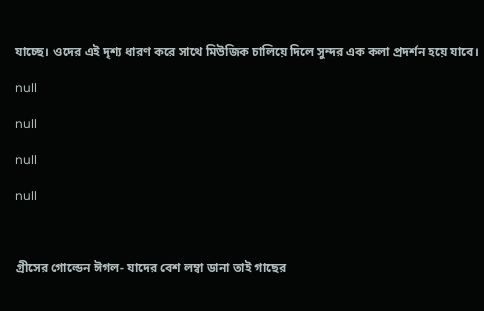যাচ্ছে। ওদের এই দৃশ্য ধারণ করে সাথে মিউজিক চালিয়ে দিলে সুন্দর এক কলা প্রদর্শন হয়ে যাবে।

null

null

null

null



গ্রীসের গোল্ডেন ঈগল- যাদের বেশ লম্বা ডানা তাই গাছের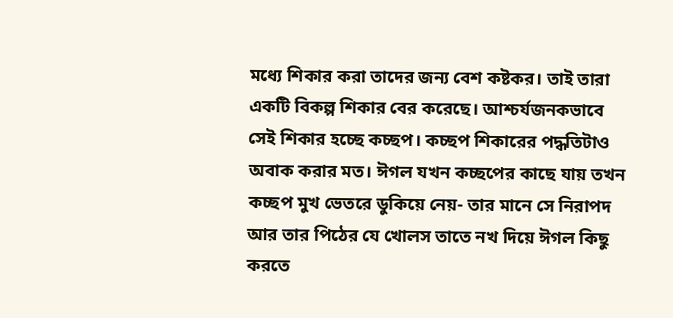মধ্যে শিকার করা তাদের জন্য বেশ কষ্টকর। তাই তারা একটি বিকল্প শিকার বের করেছে। আশ্চর্যজনকভাবে সেই শিকার হচ্ছে কচ্ছপ। কচ্ছপ শিকারের পদ্ধতিটাও অবাক করার মত। ঈগল যখন কচ্ছপের কাছে যায় তখন কচ্ছপ মুখ ভেতরে ডুকিয়ে নেয়- তার মানে সে নিরাপদ আর তার পিঠের যে খোলস তাতে নখ দিয়ে ঈগল কিছু করতে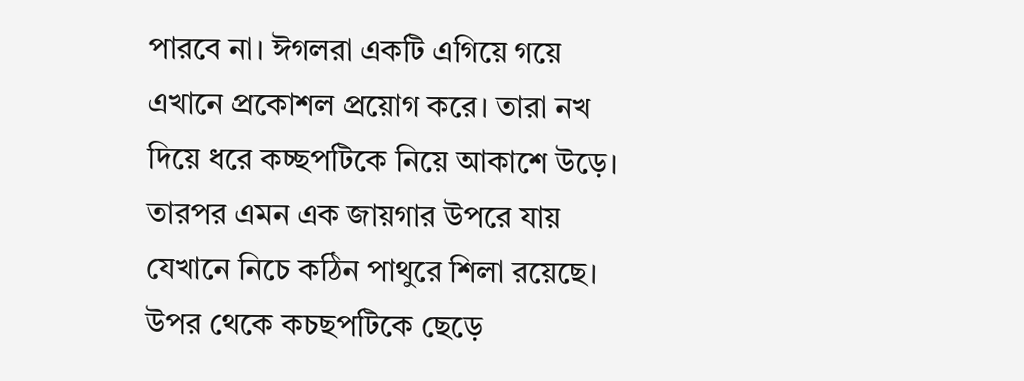পারবে না। ঈগলরা একটি এগিয়ে গয়ে এখানে প্রকোশল প্রয়োগ করে। তারা নখ দিয়ে ধরে কচ্ছপটিকে নিয়ে আকাশে উড়ে। তারপর এমন এক জায়গার উপরে যায় যেখানে নিচে কঠিন পাথুরে শিলা রয়েছে। উপর থেকে কচছপটিকে ছেড়ে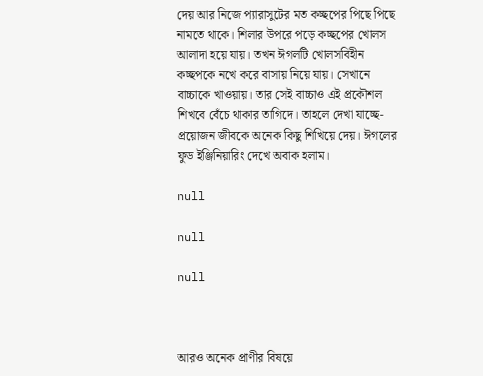দেয় আর নিজে প্যারাসুটের মত কচ্ছপের পিছে পিছে নামতে থাকে। শিলার উপরে পড়ে কচ্ছপের খোলস আলাদা হয়ে যায়। তখন ঈগলটি খোলসবিহীন কচ্ছপকে নখে করে বাসায় নিয়ে যায়। সেখানে বাচ্চাকে খাওয়ায়। তার সেই বাচ্চাও এই প্রকৌশল শিখবে বেঁচে থাকার তাগিদে। তাহলে দেখা যাচ্ছে- প্রয়োজন জীবকে অনেক কিছু শিখিয়ে দেয়। ঈগলের ফুড ইঞ্জিনিয়ারিং দেখে অবাক হলাম।

null

null

null



আরও অনেক প্রাণীর বিষয়ে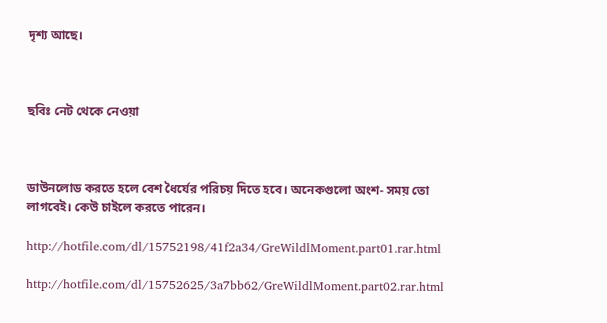দৃশ্য আছে।



ছবিঃ নেট থেকে নেওয়া



ডাউনলোড করতে হলে বেশ ধৈর্যের পরিচয় দিতে হবে। অনেকগুলো অংশ- সময় তো লাগবেই। কেউ চাইলে করতে পারেন।

http://hotfile.com/dl/15752198/41f2a34/GreWildlMoment.part01.rar.html

http://hotfile.com/dl/15752625/3a7bb62/GreWildlMoment.part02.rar.html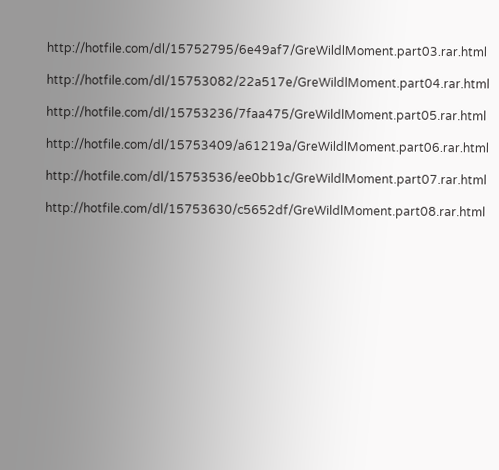http://hotfile.com/dl/15752795/6e49af7/GreWildlMoment.part03.rar.html

http://hotfile.com/dl/15753082/22a517e/GreWildlMoment.part04.rar.html

http://hotfile.com/dl/15753236/7faa475/GreWildlMoment.part05.rar.html

http://hotfile.com/dl/15753409/a61219a/GreWildlMoment.part06.rar.html

http://hotfile.com/dl/15753536/ee0bb1c/GreWildlMoment.part07.rar.html

http://hotfile.com/dl/15753630/c5652df/GreWildlMoment.part08.rar.html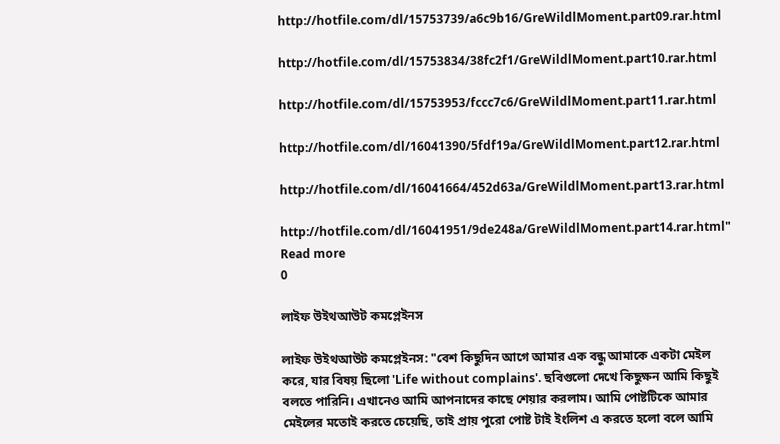http://hotfile.com/dl/15753739/a6c9b16/GreWildlMoment.part09.rar.html

http://hotfile.com/dl/15753834/38fc2f1/GreWildlMoment.part10.rar.html

http://hotfile.com/dl/15753953/fccc7c6/GreWildlMoment.part11.rar.html

http://hotfile.com/dl/16041390/5fdf19a/GreWildlMoment.part12.rar.html

http://hotfile.com/dl/16041664/452d63a/GreWildlMoment.part13.rar.html

http://hotfile.com/dl/16041951/9de248a/GreWildlMoment.part14.rar.html"
Read more
0

লাইফ উইথআউট কমপ্লেইনস

লাইফ উইথআউট কমপ্লেইনস: "বেশ কিছুদিন আগে আমার এক বন্ধু আমাকে একটা মেইল করে, যার বিষয় ছিলো 'Life without complains'. ছবিগুলো দেখে কিছুক্ষন আমি কিছুই বলতে পারিনি। এখানেও আমি আপনাদের কাছে শেয়ার করলাম। আমি পোষ্টটিকে আমার মেইলের মতোই করতে চেয়েছি, তাই প্রায় পুরো পোষ্ট টাই ইংলিশ এ করতে হলো বলে আমি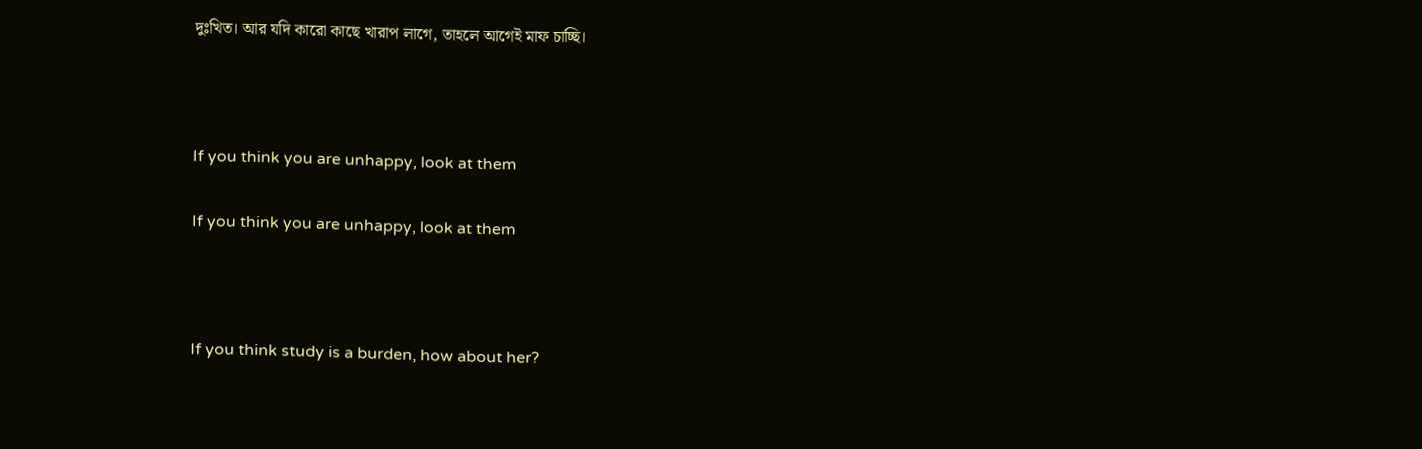দুঃখিত। আর যদি কারো কাছে খারাপ লাগে, তাহলে আগেই মাফ চাচ্ছি।



If you think you are unhappy, look at them

If you think you are unhappy, look at them



If you think study is a burden, how about her?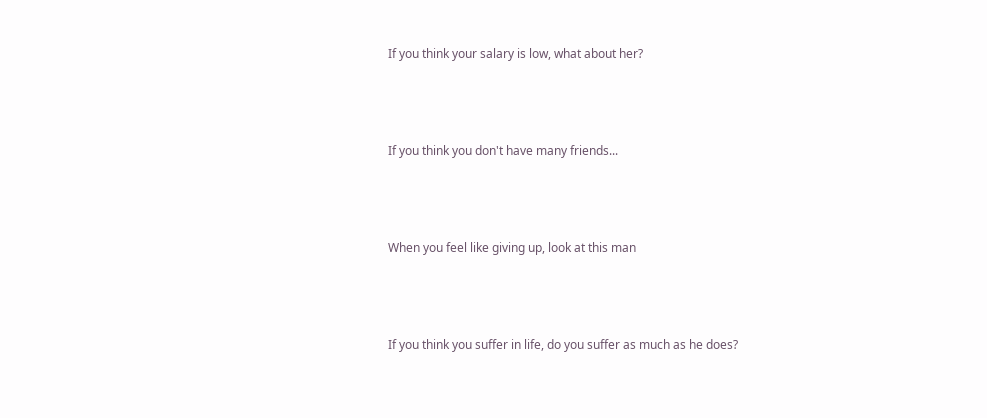If you think your salary is low, what about her?





If you think you don't have many friends...





When you feel like giving up, look at this man





If you think you suffer in life, do you suffer as much as he does?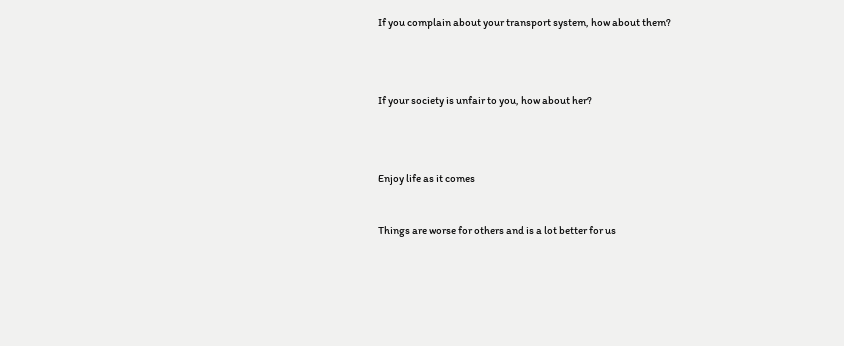If you complain about your transport system, how about them?





If your society is unfair to you, how about her?





Enjoy life as it comes



Things are worse for others and is a lot better for us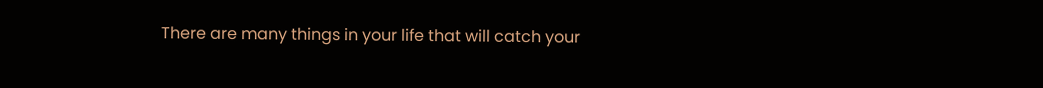There are many things in your life that will catch your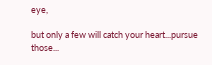eye,

but only a few will catch your heart...pursue those...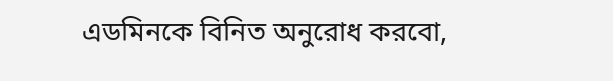এডমিনকে বিনিত অনুরোধ করবো,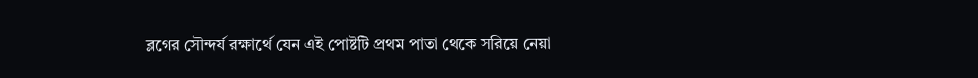ব্লগের সৌন্দর্য রক্ষার্থে যেন এই পোষ্টটি প্রথম পাতা থেকে সরিয়ে নেয়া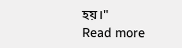হয়।"
Read more